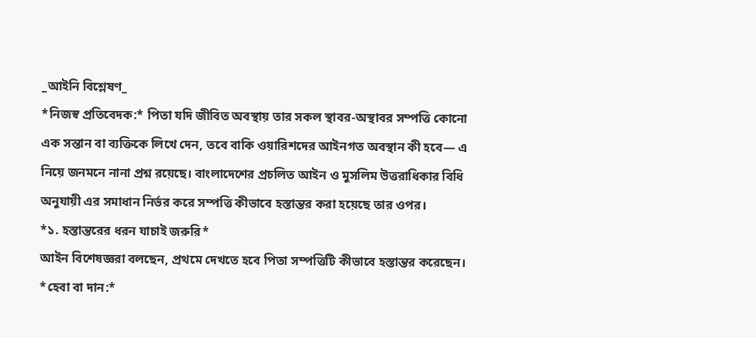_আইনি বিশ্লেষণ_
*নিজস্ব প্রতিবেদক:* পিতা যদি জীবিত অবস্থায় তার সকল স্থাবর-অস্থাবর সম্পত্তি কোনো এক সন্তান বা ব্যক্তিকে লিখে দেন, তবে বাকি ওয়ারিশদের আইনগত অবস্থান কী হবে— এ নিয়ে জনমনে নানা প্রশ্ন রয়েছে। বাংলাদেশের প্রচলিত আইন ও মুসলিম উত্তরাধিকার বিধি অনুযায়ী এর সমাধান নির্ভর করে সম্পত্তি কীভাবে হস্তান্তর করা হয়েছে তার ওপর।
*১. হস্তান্তরের ধরন যাচাই জরুরি*
আইন বিশেষজ্ঞরা বলছেন, প্রথমে দেখতে হবে পিতা সম্পত্তিটি কীভাবে হস্তান্তর করেছেন।
*হেবা বা দান:*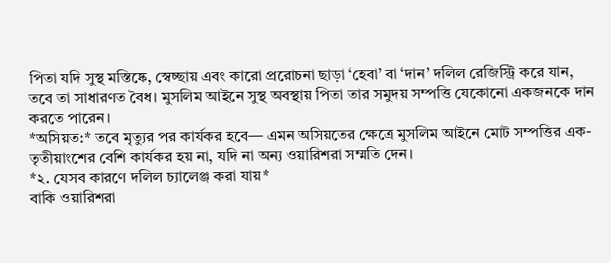পিতা যদি সুস্থ মস্তিষ্কে, স্বেচ্ছায় এবং কারো প্ররোচনা ছাড়া ‘হেবা’ বা ‘দান’ দলিল রেজিস্ট্রি করে যান, তবে তা সাধারণত বৈধ। মুসলিম আইনে সুস্থ অবস্থায় পিতা তার সমুদয় সম্পত্তি যেকোনো একজনকে দান করতে পারেন।
*অসিয়ত:* তবে মৃত্যুর পর কার্যকর হবে— এমন অসিয়তের ক্ষেত্রে মুসলিম আইনে মোট সম্পত্তির এক-তৃতীয়াংশের বেশি কার্যকর হয় না, যদি না অন্য ওয়ারিশরা সম্মতি দেন।
*২. যেসব কারণে দলিল চ্যালেঞ্জ করা যায়*
বাকি ওয়ারিশরা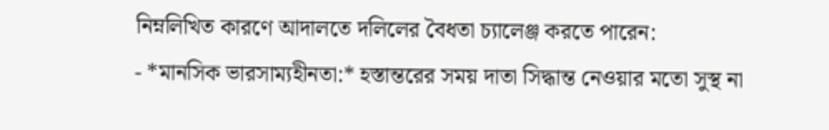নিম্নলিখিত কারণে আদালতে দলিলের বৈধতা চ্যালেঞ্জ করতে পারেন:
- *মানসিক ভারসাম্যহীনতা:* হস্তান্তরের সময় দাতা সিদ্ধান্ত নেওয়ার মতো সুস্থ না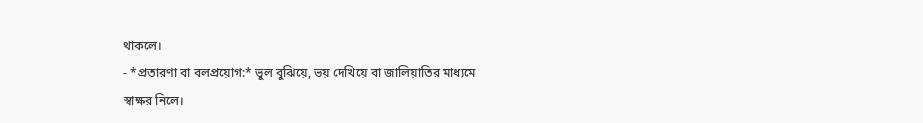থাকলে।
- *প্রতারণা বা বলপ্রয়োগ:* ভুল বুঝিয়ে, ভয় দেখিয়ে বা জালিয়াতির মাধ্যমে স্বাক্ষর নিলে।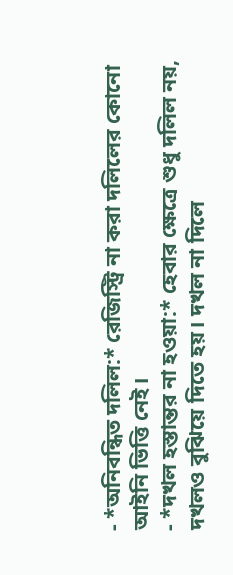- *অনিবন্ধিত দলিল:* রেজিস্ট্রি না করা দলিলের কোনো আইনি ভিত্তি নেই।
- *দখল হস্তান্তর না হওয়া:* হেবার ক্ষেত্রে শুধু দলিল নয়, দখলও বুঝিয়ে দিতে হয়। দখল না দিলে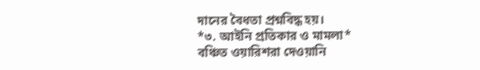দানের বৈধতা প্রশ্নবিদ্ধ হয়।
*৩. আইনি প্রতিকার ও মামলা*
বঞ্চিত ওয়ারিশরা দেওয়ানি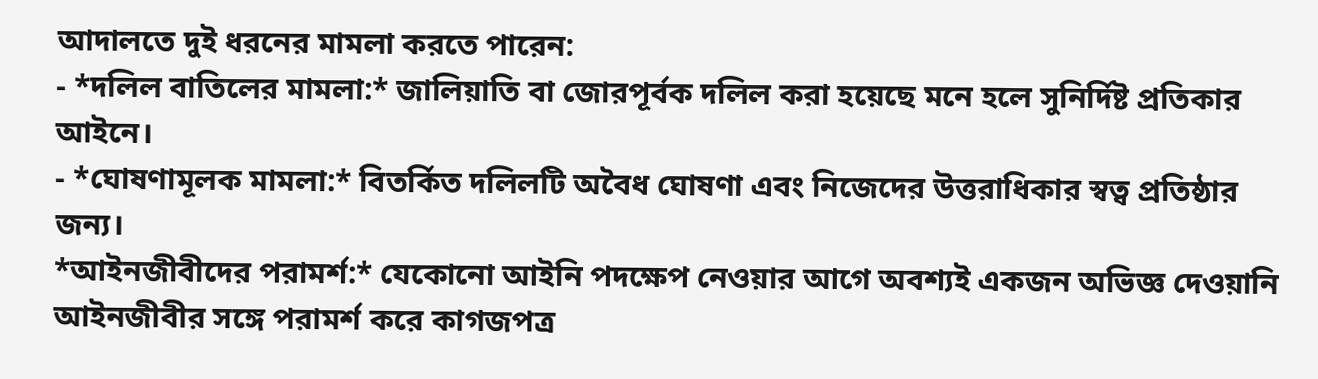আদালতে দুই ধরনের মামলা করতে পারেন:
- *দলিল বাতিলের মামলা:* জালিয়াতি বা জোরপূর্বক দলিল করা হয়েছে মনে হলে সুনির্দিষ্ট প্রতিকার আইনে।
- *ঘোষণামূলক মামলা:* বিতর্কিত দলিলটি অবৈধ ঘোষণা এবং নিজেদের উত্তরাধিকার স্বত্ব প্রতিষ্ঠার জন্য।
*আইনজীবীদের পরামর্শ:* যেকোনো আইনি পদক্ষেপ নেওয়ার আগে অবশ্যই একজন অভিজ্ঞ দেওয়ানি আইনজীবীর সঙ্গে পরামর্শ করে কাগজপত্র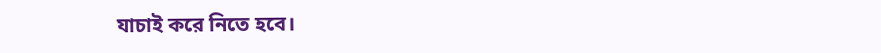যাচাই করে নিতে হবে।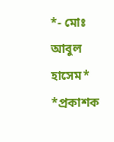*- মোঃ আবুল হাসেম*
*প্রকাশক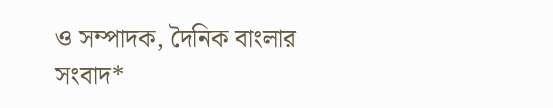ও সম্পাদক, দৈনিক বাংলার সংবাদ*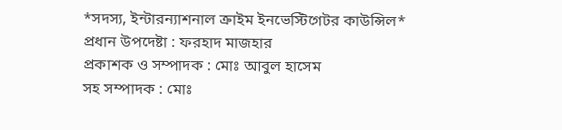*সদস্য, ইন্টারন্যাশনাল ক্রাইম ইনভেস্টিগেটর কাউন্সিল*
প্রধান উপদেষ্টা : ফরহাদ মাজহার
প্রকাশক ও সম্পাদক : মোঃ আবুল হাসেম
সহ সম্পাদক : মোঃ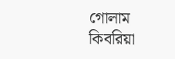গোলাম কিবরিয়া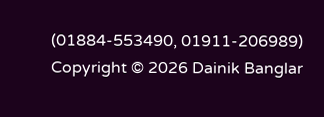(01884-553490, 01911-206989)
Copyright © 2026 Dainik Banglar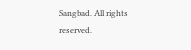Sangbad. All rights reserved.